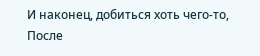И наконец, добиться хоть чего-то,
После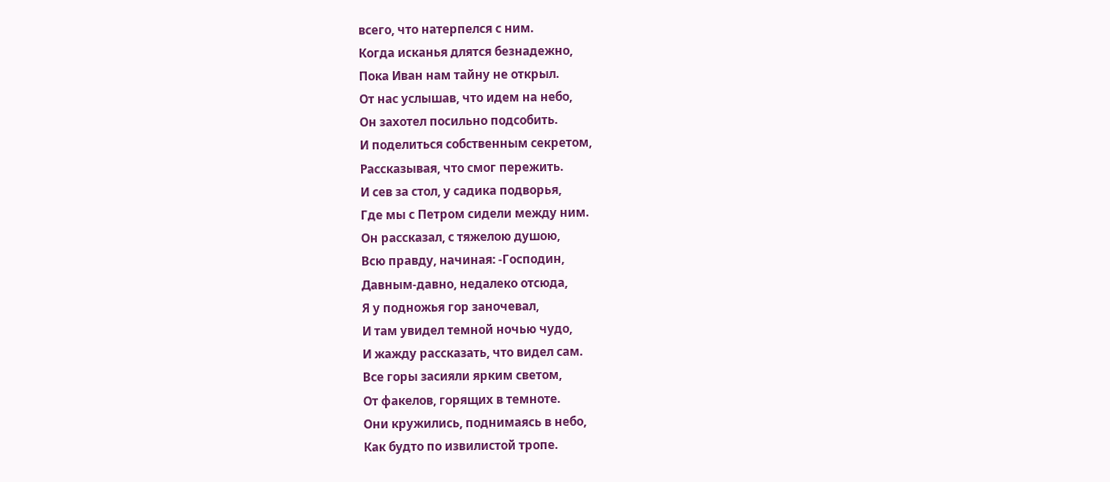всего, что натерпелся с ним.
Когда исканья длятся безнадежно,
Пока Иван нам тайну не открыл.
От нас услышав, что идем на небо,
Он захотел посильно подсобить.
И поделиться собственным секретом,
Рассказывая, что смог пережить.
И сев за стол, у садика подворья,
Где мы с Петром сидели между ним.
Он рассказал, с тяжелою душою,
Всю правду, начиная: -Господин,
Давным-давно, недалеко отсюда,
Я у подножья гор заночевал,
И там увидел темной ночью чудо,
И жажду рассказать, что видел сам.
Все горы засияли ярким светом,
От факелов, горящих в темноте.
Они кружились, поднимаясь в небо,
Как будто по извилистой тропе.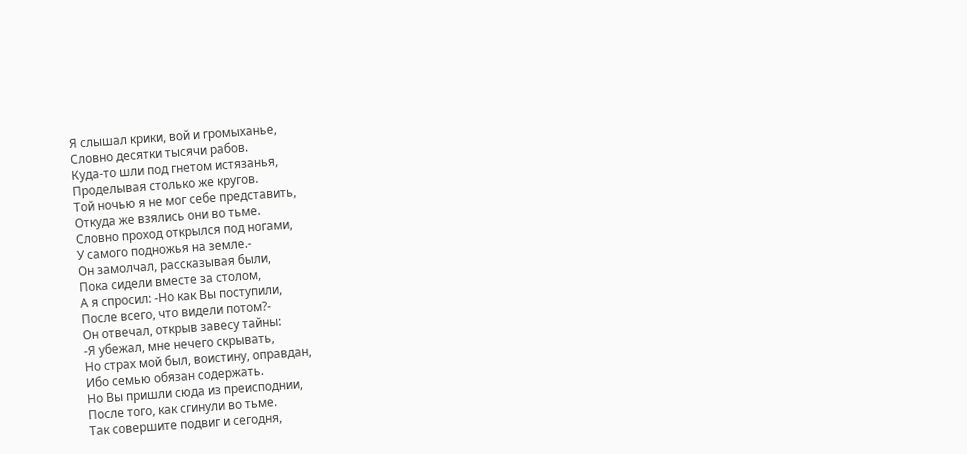Я слышал крики, вой и громыханье,
Словно десятки тысячи рабов.
Куда-то шли под гнетом истязанья,
Проделывая столько же кругов.
Той ночью я не мог себе представить,
Откуда же взялись они во тьме.
Словно проход открылся под ногами,
У самого подножья на земле.-
Он замолчал, рассказывая были,
Пока сидели вместе за столом,
А я спросил: -Но как Вы поступили,
После всего, что видели потом?-
Он отвечал, открыв завесу тайны:
-Я убежал, мне нечего скрывать,
Но страх мой был, воистину, оправдан,
Ибо семью обязан содержать.
Но Вы пришли сюда из преисподнии,
После того, как сгинули во тьме.
Так совершите подвиг и сегодня,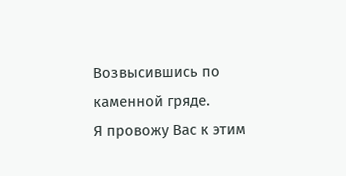Возвысившись по каменной гряде.
Я провожу Вас к этим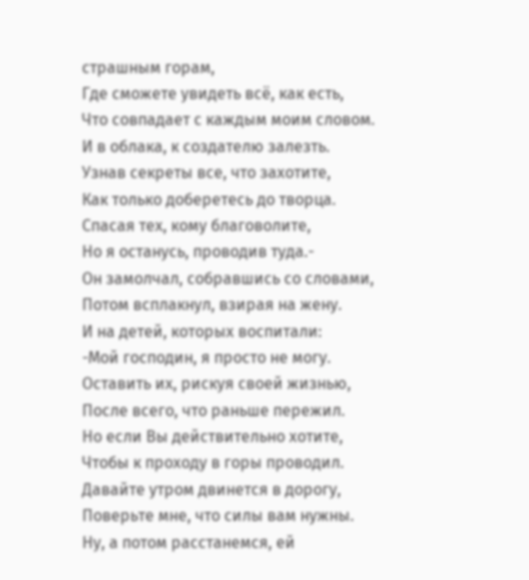страшным горам,
Где сможете увидеть всё, как есть,
Что совпадает с каждым моим словом.
И в облака, к создателю залезть.
Узнав секреты все, что захотите,
Как только доберетесь до творца.
Спасая тех, кому благоволите,
Но я останусь, проводив туда.-
Он замолчал, собравшись со словами,
Потом всплакнул, взирая на жену.
И на детей, которых воспитали:
-Мой господин, я просто не могу.
Оставить их, рискуя своей жизнью,
После всего, что раньше пережил.
Но если Вы действительно хотите,
Чтобы к проходу в горы проводил.
Давайте утром двинется в дорогу,
Поверьте мне, что силы вам нужны.
Ну, а потом расстанемся, ей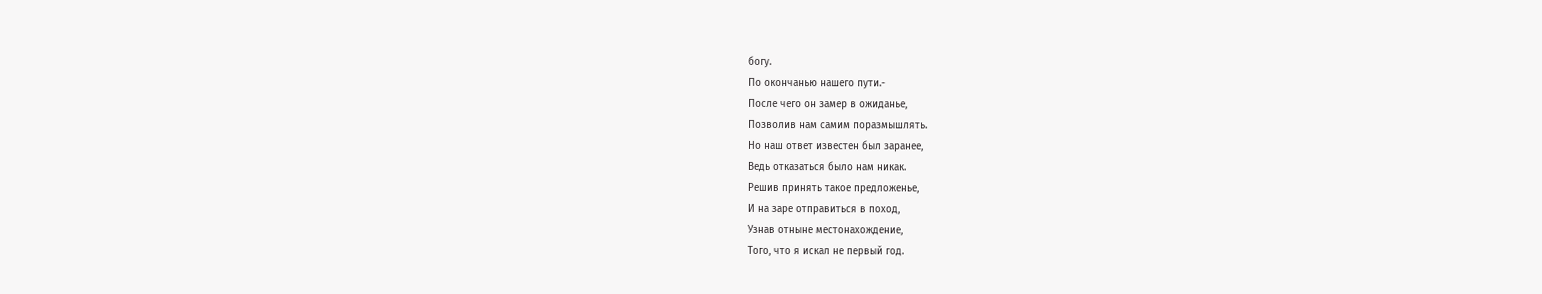богу.
По окончанью нашего пути.-
После чего он замер в ожиданье,
Позволив нам самим поразмышлять.
Но наш ответ известен был заранее,
Ведь отказаться было нам никак.
Решив принять такое предложенье,
И на заре отправиться в поход,
Узнав отныне местонахождение,
Того, что я искал не первый год.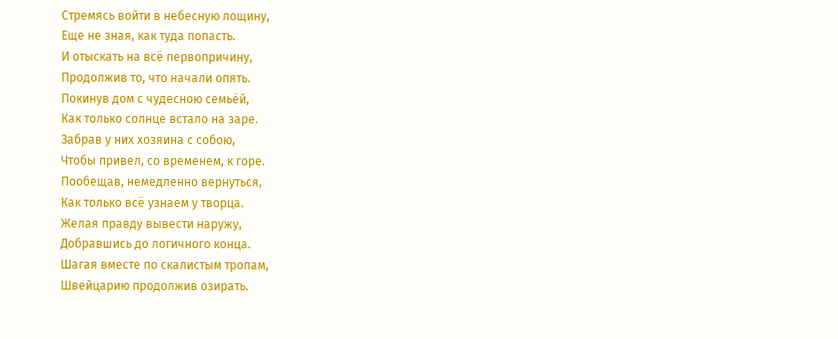Стремясь войти в небесную лощину,
Еще не зная, как туда попасть.
И отыскать на всё первопричину,
Продолжив то, что начали опять.
Покинув дом с чудесною семьёй,
Как только солнце встало на заре.
Забрав у них хозяина с собою,
Чтобы привел, со временем, к горе.
Пообещав, немедленно вернуться,
Как только всё узнаем у творца.
Желая правду вывести наружу,
Добравшись до логичного конца.
Шагая вместе по скалистым тропам,
Швейцарию продолжив озирать.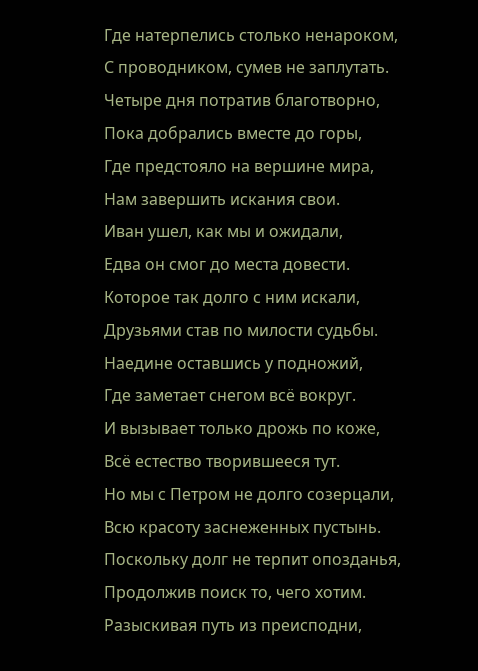Где натерпелись столько ненароком,
С проводником, сумев не заплутать.
Четыре дня потратив благотворно,
Пока добрались вместе до горы,
Где предстояло на вершине мира,
Нам завершить искания свои.
Иван ушел, как мы и ожидали,
Едва он смог до места довести.
Которое так долго с ним искали,
Друзьями став по милости судьбы.
Наедине оставшись у подножий,
Где заметает снегом всё вокруг.
И вызывает только дрожь по коже,
Всё естество творившееся тут.
Но мы с Петром не долго созерцали,
Всю красоту заснеженных пустынь.
Поскольку долг не терпит опозданья,
Продолжив поиск то, чего хотим.
Разыскивая путь из преисподни,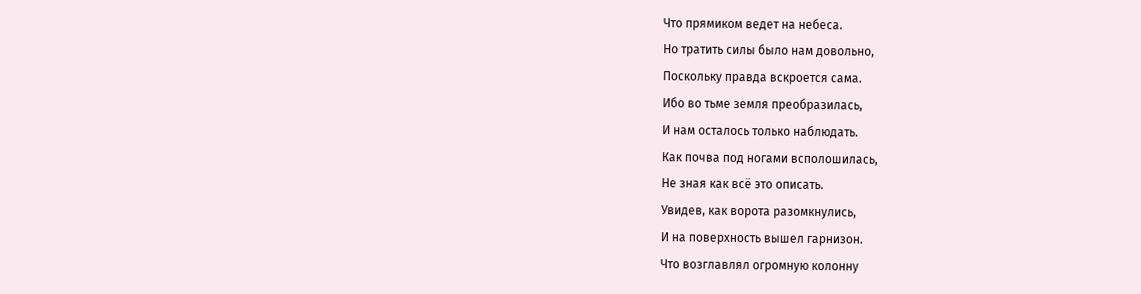Что прямиком ведет на небеса.
Но тратить силы было нам довольно,
Поскольку правда вскроется сама.
Ибо во тьме земля преобразилась,
И нам осталось только наблюдать.
Как почва под ногами всполошилась,
Не зная как всё это описать.
Увидев, как ворота разомкнулись,
И на поверхность вышел гарнизон.
Что возглавлял огромную колонну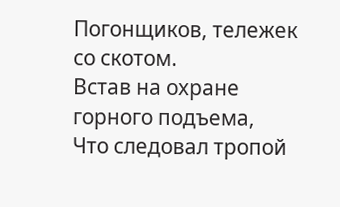Погонщиков, тележек со скотом.
Встав на охране горного подъема,
Что следовал тропой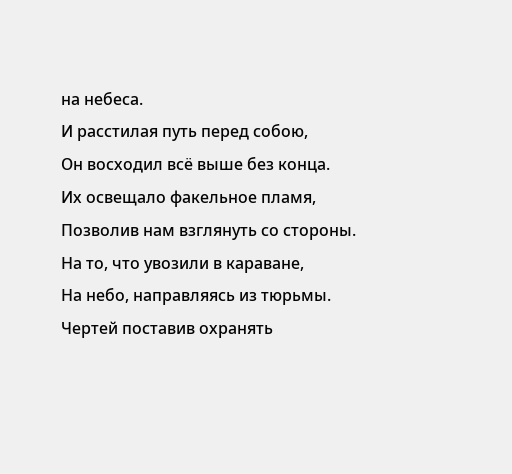на небеса.
И расстилая путь перед собою,
Он восходил всё выше без конца.
Их освещало факельное пламя,
Позволив нам взглянуть со стороны.
На то, что увозили в караване,
На небо, направляясь из тюрьмы.
Чертей поставив охранять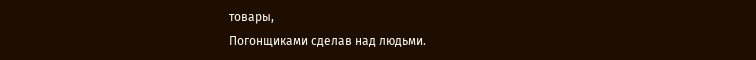товары,
Погонщиками сделав над людьми.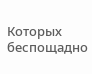Которых беспощадно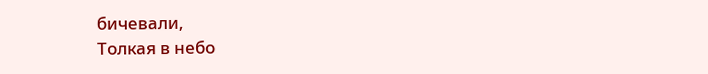бичевали,
Толкая в небо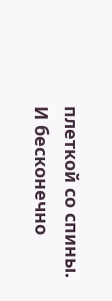плеткой со спины.
И бесконечно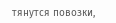тянутся повозки,